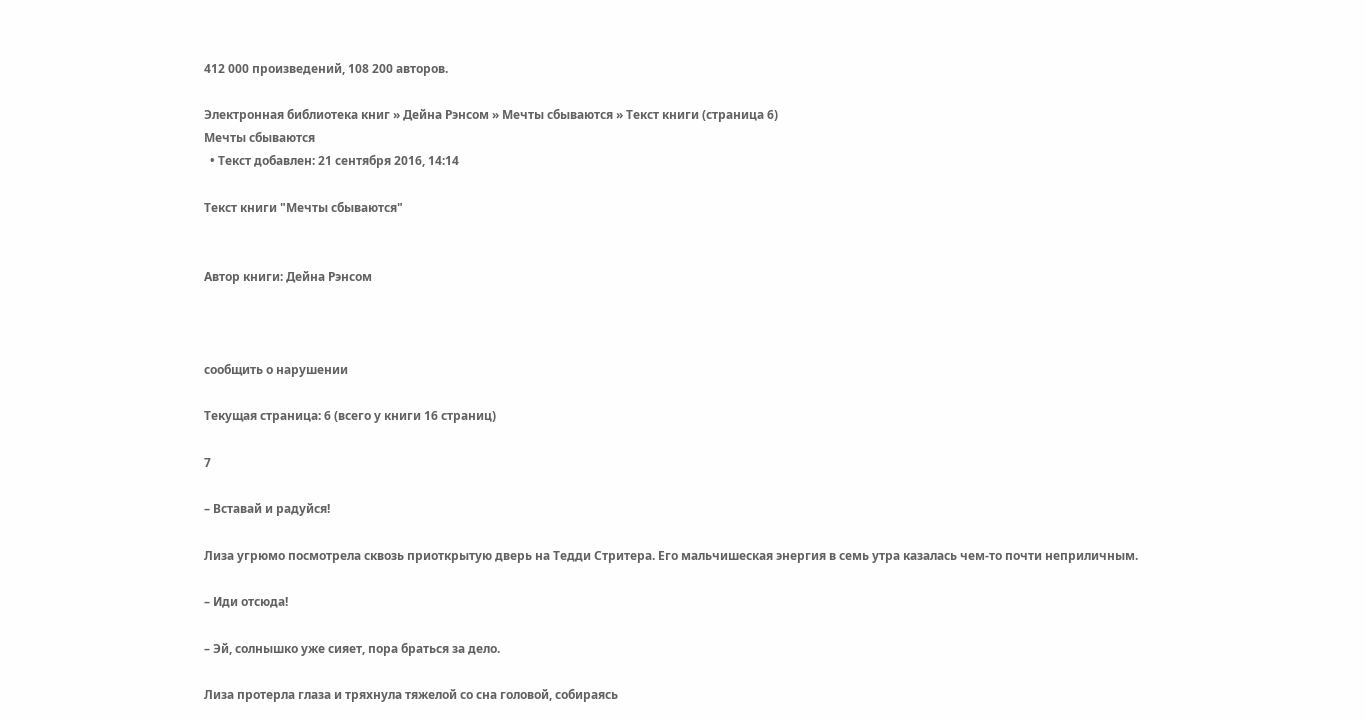412 000 произведений, 108 200 авторов.

Электронная библиотека книг » Дейна Рэнсом » Мечты сбываются » Текст книги (страница 6)
Мечты сбываются
  • Текст добавлен: 21 сентября 2016, 14:14

Текст книги "Мечты сбываются"


Автор книги: Дейна Рэнсом



сообщить о нарушении

Текущая страница: 6 (всего у книги 16 страниц)

7

– Вставай и радуйся!

Лиза угрюмо посмотрела сквозь приоткрытую дверь на Тедди Стритера. Его мальчишеская энергия в семь утра казалась чем-то почти неприличным.

– Иди отсюда!

– Эй, солнышко уже сияет, пора браться за дело.

Лиза протерла глаза и тряхнула тяжелой со сна головой, собираясь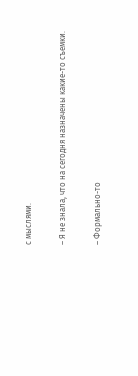с мыслями.

– Я не знала, что на сегодня назначены какие-то съемки.

– Формально-то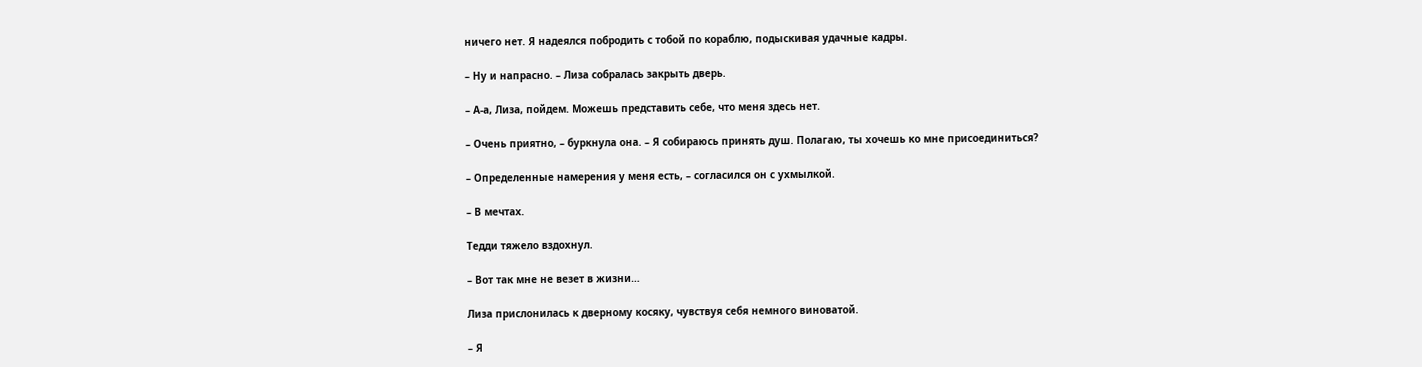ничего нет. Я надеялся побродить с тобой по кораблю, подыскивая удачные кадры.

– Ну и напрасно. – Лиза собралась закрыть дверь.

– А-а, Лиза, пойдем. Можешь представить себе, что меня здесь нет.

– Очень приятно, – буркнула она. – Я собираюсь принять душ. Полагаю, ты хочешь ко мне присоединиться?

– Определенные намерения у меня есть, – согласился он с ухмылкой.

– В мечтах.

Тедди тяжело вздохнул.

– Вот так мне не везет в жизни…

Лиза прислонилась к дверному косяку, чувствуя себя немного виноватой.

– Я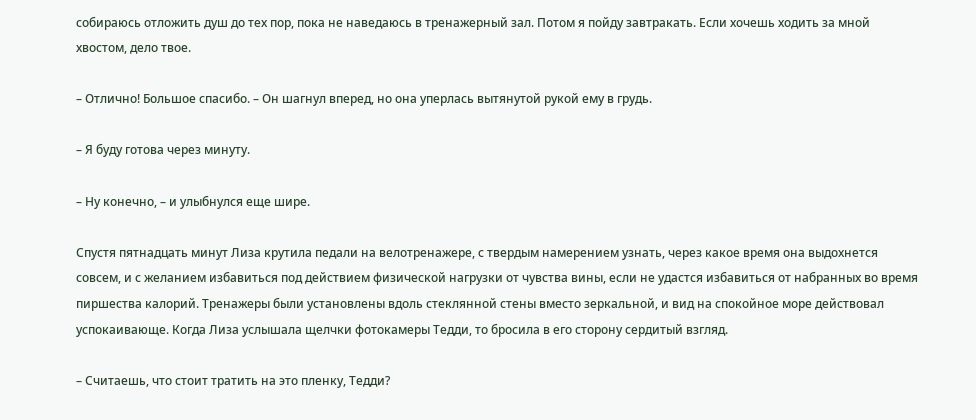собираюсь отложить душ до тех пор, пока не наведаюсь в тренажерный зал. Потом я пойду завтракать. Если хочешь ходить за мной хвостом, дело твое.

– Отлично! Большое спасибо. – Он шагнул вперед, но она уперлась вытянутой рукой ему в грудь.

– Я буду готова через минуту.

– Ну конечно, – и улыбнулся еще шире.

Спустя пятнадцать минут Лиза крутила педали на велотренажере, с твердым намерением узнать, через какое время она выдохнется совсем, и с желанием избавиться под действием физической нагрузки от чувства вины, если не удастся избавиться от набранных во время пиршества калорий. Тренажеры были установлены вдоль стеклянной стены вместо зеркальной, и вид на спокойное море действовал успокаивающе. Когда Лиза услышала щелчки фотокамеры Тедди, то бросила в его сторону сердитый взгляд.

– Считаешь, что стоит тратить на это пленку, Тедди?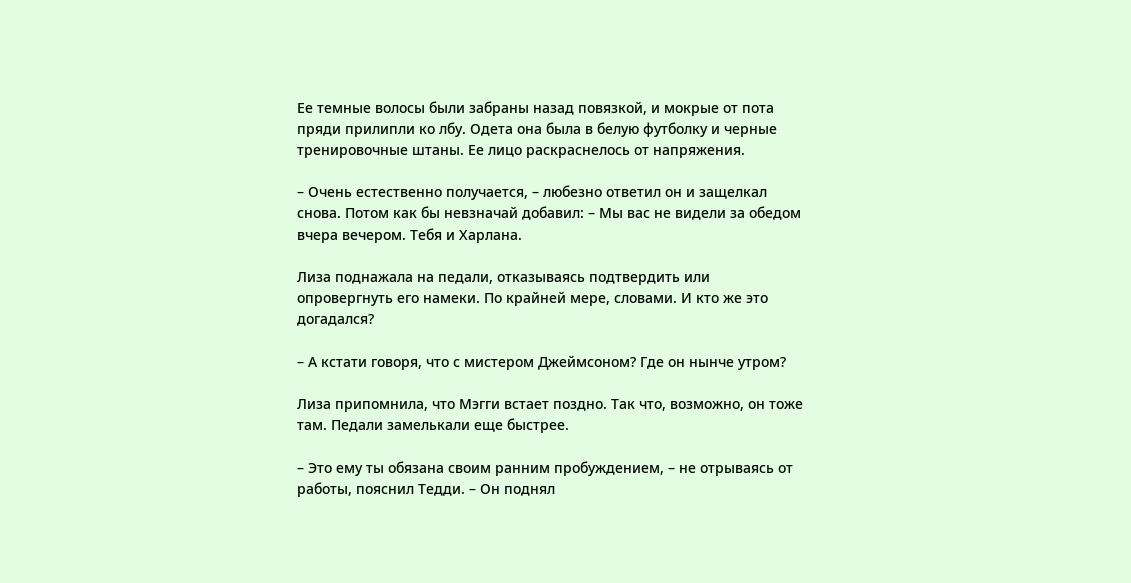Ее темные волосы были забраны назад повязкой, и мокрые от пота пряди прилипли ко лбу. Одета она была в белую футболку и черные тренировочные штаны. Ее лицо раскраснелось от напряжения.

– Очень естественно получается, – любезно ответил он и защелкал снова. Потом как бы невзначай добавил: – Мы вас не видели за обедом вчера вечером. Тебя и Харлана.

Лиза поднажала на педали, отказываясь подтвердить или опровергнуть его намеки. По крайней мере, словами. И кто же это догадался?

– А кстати говоря, что с мистером Джеймсоном? Где он нынче утром?

Лиза припомнила, что Мэгги встает поздно. Так что, возможно, он тоже там. Педали замелькали еще быстрее.

– Это ему ты обязана своим ранним пробуждением, – не отрываясь от работы, пояснил Тедди. – Он поднял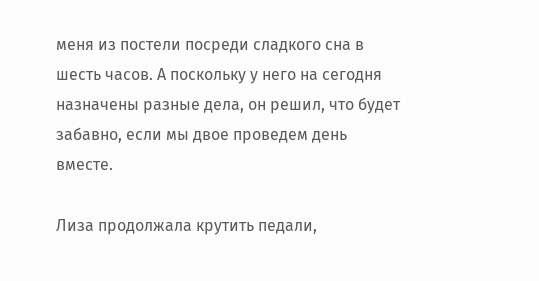меня из постели посреди сладкого сна в шесть часов. А поскольку у него на сегодня назначены разные дела, он решил, что будет забавно, если мы двое проведем день вместе.

Лиза продолжала крутить педали,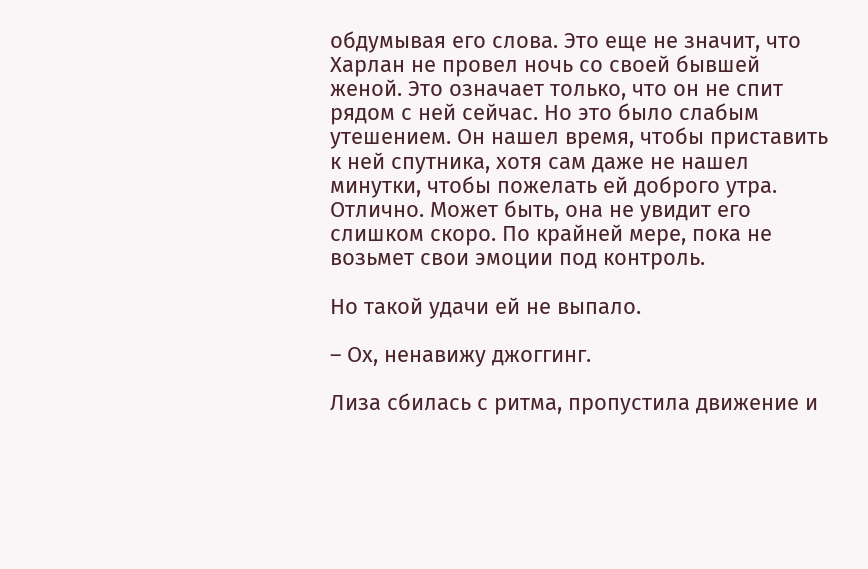обдумывая его слова. Это еще не значит, что Харлан не провел ночь со своей бывшей женой. Это означает только, что он не спит рядом с ней сейчас. Но это было слабым утешением. Он нашел время, чтобы приставить к ней спутника, хотя сам даже не нашел минутки, чтобы пожелать ей доброго утра. Отлично. Может быть, она не увидит его слишком скоро. По крайней мере, пока не возьмет свои эмоции под контроль.

Но такой удачи ей не выпало.

– Ох, ненавижу джоггинг.

Лиза сбилась с ритма, пропустила движение и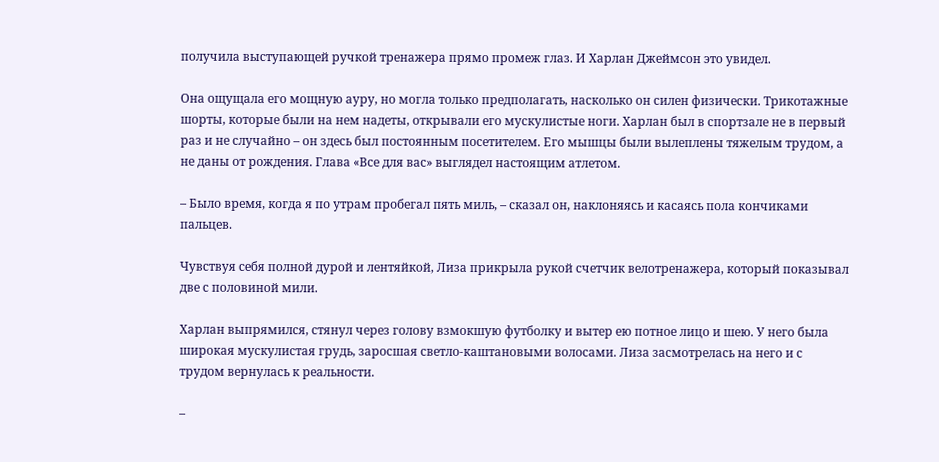получила выступающей ручкой тренажера прямо промеж глаз. И Харлан Джеймсон это увидел.

Она ощущала его мощную ауру, но могла только предполагать, насколько он силен физически. Трикотажные шорты, которые были на нем надеты, открывали его мускулистые ноги. Харлан был в спортзале не в первый раз и не случайно – он здесь был постоянным посетителем. Его мышцы были вылеплены тяжелым трудом, а не даны от рождения. Глава «Все для вас» выглядел настоящим атлетом.

– Было время, когда я по утрам пробегал пять миль, – сказал он, наклоняясь и касаясь пола кончиками пальцев.

Чувствуя себя полной дурой и лентяйкой, Лиза прикрыла рукой счетчик велотренажера, который показывал две с половиной мили.

Харлан выпрямился, стянул через голову взмокшую футболку и вытер ею потное лицо и шею. У него была широкая мускулистая грудь, заросшая светло-каштановыми волосами. Лиза засмотрелась на него и с трудом вернулась к реальности.

–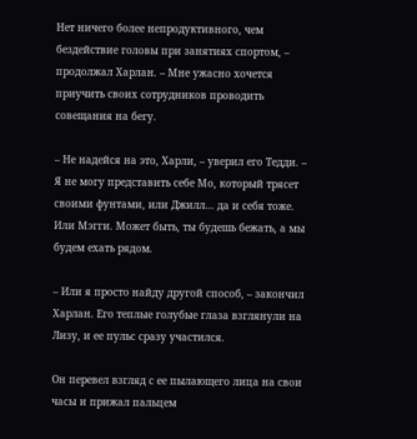Нет ничего более непродуктивного, чем бездействие головы при занятиях спортом, – продолжал Харлан. – Мне ужасно хочется приучить своих сотрудников проводить совещания на бегу.

– Не надейся на это, Харли, – уверил его Тедди. – Я не могу представить себе Мо, который трясет своими фунтами, или Джилл… да и себя тоже. Или Мэгги. Может быть, ты будешь бежать, а мы будем ехать рядом.

– Или я просто найду другой способ, – закончил Харлан. Его теплые голубые глаза взглянули на Лизу, и ее пульс сразу участился.

Он перевел взгляд с ее пылающего лица на свои часы и прижал пальцем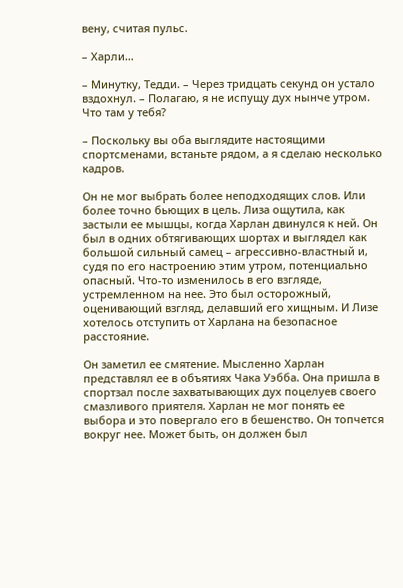вену, считая пульс.

– Харли…

– Минутку, Тедди. – Через тридцать секунд он устало вздохнул. – Полагаю, я не испущу дух нынче утром. Что там у тебя?

– Поскольку вы оба выглядите настоящими спортсменами, встаньте рядом, а я сделаю несколько кадров.

Он не мог выбрать более неподходящих слов. Или более точно бьющих в цель. Лиза ощутила, как застыли ее мышцы, когда Харлан двинулся к ней. Он был в одних обтягивающих шортах и выглядел как большой сильный самец – агрессивно-властный и, судя по его настроению этим утром, потенциально опасный. Что-то изменилось в его взгляде, устремленном на нее. Это был осторожный, оценивающий взгляд, делавший его хищным. И Лизе хотелось отступить от Харлана на безопасное расстояние.

Он заметил ее смятение. Мысленно Харлан представлял ее в объятиях Чака Уэбба. Она пришла в спортзал после захватывающих дух поцелуев своего смазливого приятеля. Харлан не мог понять ее выбора и это повергало его в бешенство. Он топчется вокруг нее. Может быть, он должен был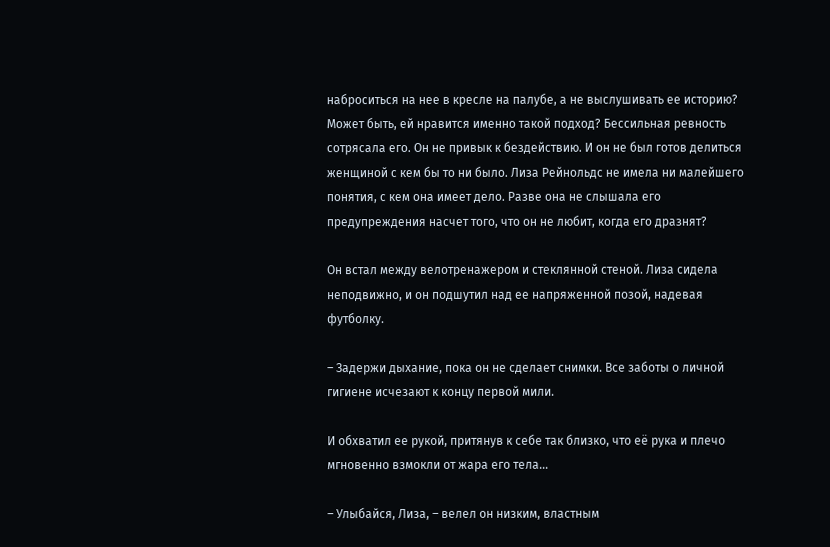наброситься на нее в кресле на палубе, а не выслушивать ее историю? Может быть, ей нравится именно такой подход? Бессильная ревность сотрясала его. Он не привык к бездействию. И он не был готов делиться женщиной с кем бы то ни было. Лиза Рейнольдс не имела ни малейшего понятия, с кем она имеет дело. Разве она не слышала его предупреждения насчет того, что он не любит, когда его дразнят?

Он встал между велотренажером и стеклянной стеной. Лиза сидела неподвижно, и он подшутил над ее напряженной позой, надевая футболку.

– Задержи дыхание, пока он не сделает снимки. Все заботы о личной гигиене исчезают к концу первой мили.

И обхватил ее рукой, притянув к себе так близко, что её рука и плечо мгновенно взмокли от жара его тела…

– Улыбайся, Лиза, – велел он низким, властным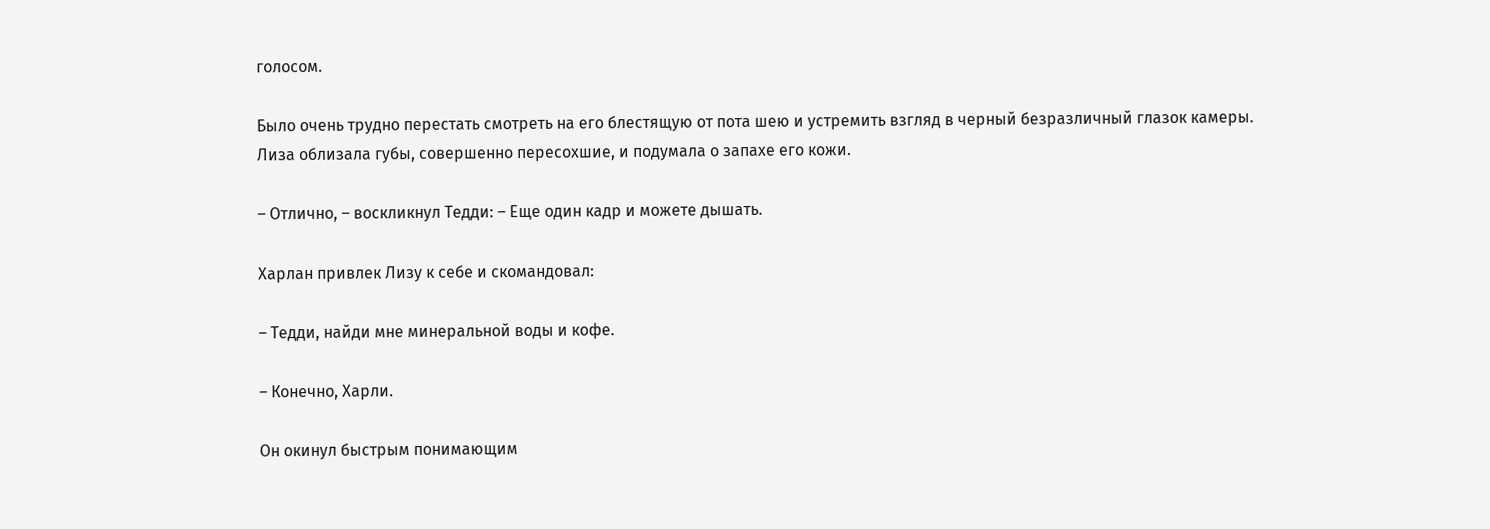голосом.

Было очень трудно перестать смотреть на его блестящую от пота шею и устремить взгляд в черный безразличный глазок камеры. Лиза облизала губы, совершенно пересохшие, и подумала о запахе его кожи.

– Отлично, – воскликнул Тедди: – Еще один кадр и можете дышать.

Харлан привлек Лизу к себе и скомандовал:

– Тедди, найди мне минеральной воды и кофе.

– Конечно, Харли.

Он окинул быстрым понимающим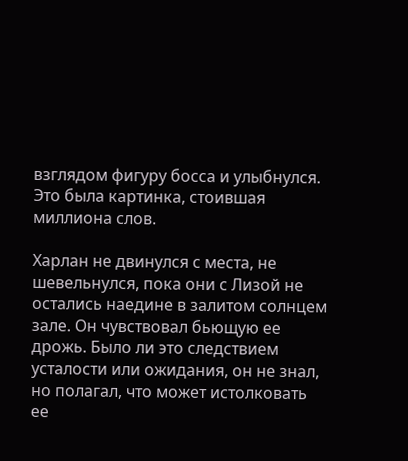взглядом фигуру босса и улыбнулся. Это была картинка, стоившая миллиона слов.

Харлан не двинулся с места, не шевельнулся, пока они с Лизой не остались наедине в залитом солнцем зале. Он чувствовал бьющую ее дрожь. Было ли это следствием усталости или ожидания, он не знал, но полагал, что может истолковать ее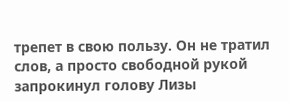трепет в свою пользу. Он не тратил слов, а просто свободной рукой запрокинул голову Лизы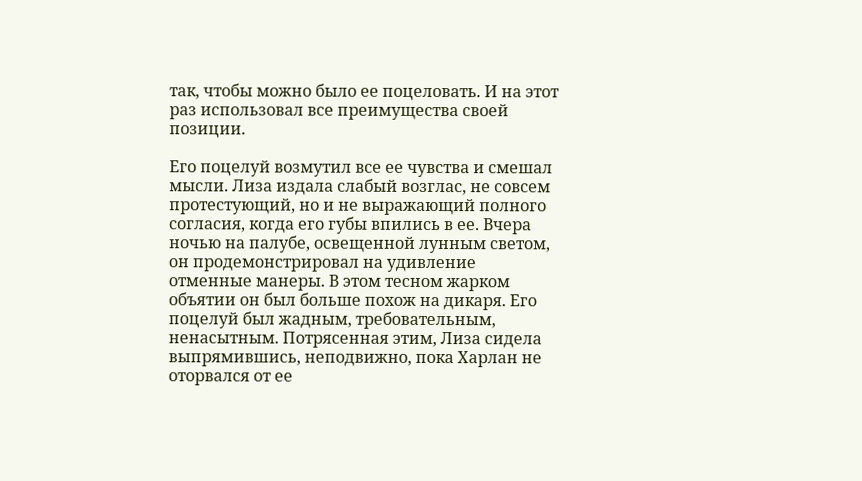так, чтобы можно было ее поцеловать. И на этот раз использовал все преимущества своей позиции.

Его поцелуй возмутил все ее чувства и смешал мысли. Лиза издала слабый возглас, не совсем протестующий, но и не выражающий полного согласия, когда его губы впились в ее. Вчера ночью на палубе, освещенной лунным светом, он продемонстрировал на удивление отменные манеры. В этом тесном жарком объятии он был больше похож на дикаря. Его поцелуй был жадным, требовательным, ненасытным. Потрясенная этим, Лиза сидела выпрямившись, неподвижно, пока Харлан не оторвался от ее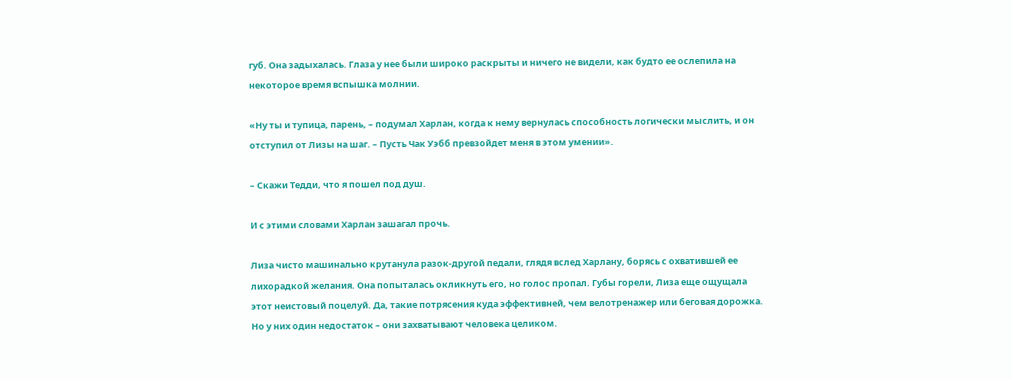губ. Она задыхалась. Глаза у нее были широко раскрыты и ничего не видели, как будто ее ослепила на некоторое время вспышка молнии.

«Ну ты и тупица, парень, – подумал Харлан, когда к нему вернулась способность логически мыслить, и он отступил от Лизы на шаг. – Пусть Чак Уэбб превзойдет меня в этом умении».

– Скажи Тедди, что я пошел под душ.

И с этими словами Харлан зашагал прочь.

Лиза чисто машинально крутанула разок-другой педали, глядя вслед Харлану, борясь с охватившей ее лихорадкой желания. Она попыталась окликнуть его, но голос пропал. Губы горели, Лиза еще ощущала этот неистовый поцелуй. Да, такие потрясения куда эффективней, чем велотренажер или беговая дорожка. Но у них один недостаток – они захватывают человека целиком.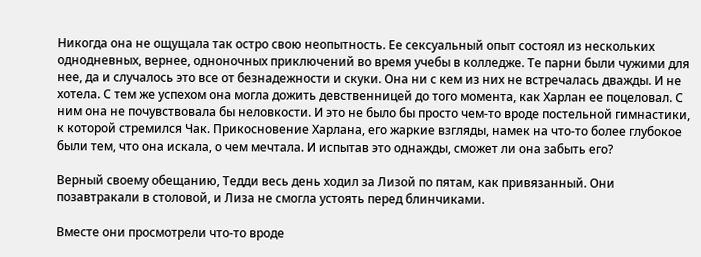Никогда она не ощущала так остро свою неопытность. Ее сексуальный опыт состоял из нескольких однодневных, вернее, одноночных приключений во время учебы в колледже. Те парни были чужими для нее, да и случалось это все от безнадежности и скуки. Она ни с кем из них не встречалась дважды. И не хотела. С тем же успехом она могла дожить девственницей до того момента, как Харлан ее поцеловал. С ним она не почувствовала бы неловкости. И это не было бы просто чем-то вроде постельной гимнастики, к которой стремился Чак. Прикосновение Харлана, его жаркие взгляды, намек на что-то более глубокое были тем, что она искала, о чем мечтала. И испытав это однажды, сможет ли она забыть его?

Верный своему обещанию, Тедди весь день ходил за Лизой по пятам, как привязанный. Они позавтракали в столовой, и Лиза не смогла устоять перед блинчиками.

Вместе они просмотрели что-то вроде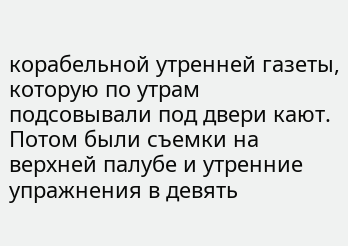корабельной утренней газеты, которую по утрам подсовывали под двери кают. Потом были съемки на верхней палубе и утренние упражнения в девять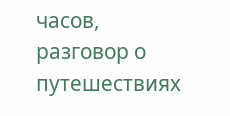часов, разговор о путешествиях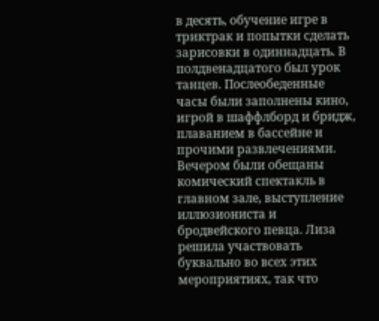в десять, обучение игре в триктрак и попытки сделать зарисовки в одиннадцать. В полдвенадцатого был урок танцев. Послеобеденные часы были заполнены кино, игрой в шаффлборд и бридж, плаванием в бассейне и прочими развлечениями. Вечером были обещаны комический спектакль в главном зале, выступление иллюзиониста и бродвейского певца. Лиза решила участвовать буквально во всех этих мероприятиях, так что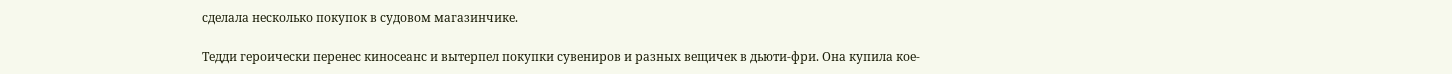сделала несколько покупок в судовом магазинчике.

Тедди героически перенес киносеанс и вытерпел покупки сувениров и разных вещичек в дьюти-фри. Она купила кое-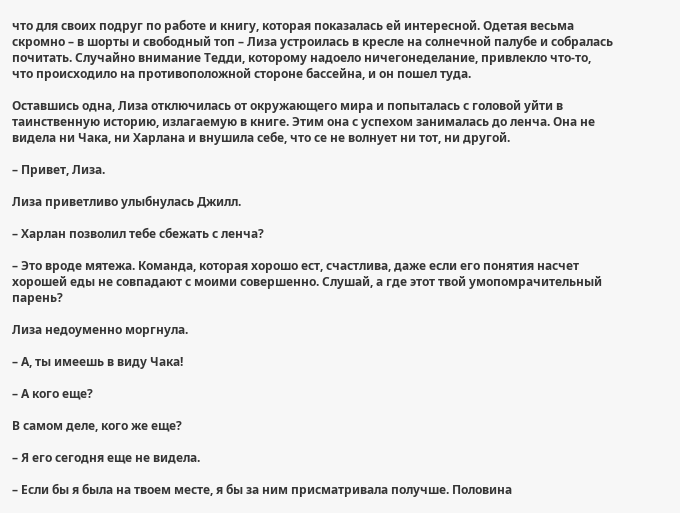что для своих подруг по работе и книгу, которая показалась ей интересной. Одетая весьма скромно – в шорты и свободный топ – Лиза устроилась в кресле на солнечной палубе и собралась почитать. Случайно внимание Тедди, которому надоело ничегонеделание, привлекло что-то, что происходило на противоположной стороне бассейна, и он пошел туда.

Оставшись одна, Лиза отключилась от окружающего мира и попыталась с головой уйти в таинственную историю, излагаемую в книге. Этим она с успехом занималась до ленча. Она не видела ни Чака, ни Харлана и внушила себе, что се не волнует ни тот, ни другой.

– Привет, Лиза.

Лиза приветливо улыбнулась Джилл.

– Харлан позволил тебе сбежать с ленча?

– Это вроде мятежа. Команда, которая хорошо ест, счастлива, даже если его понятия насчет хорошей еды не совпадают с моими совершенно. Слушай, а где этот твой умопомрачительный парень?

Лиза недоуменно моргнула.

– А, ты имеешь в виду Чака!

– А кого еще?

В самом деле, кого же еще?

– Я его сегодня еще не видела.

– Если бы я была на твоем месте, я бы за ним присматривала получше. Половина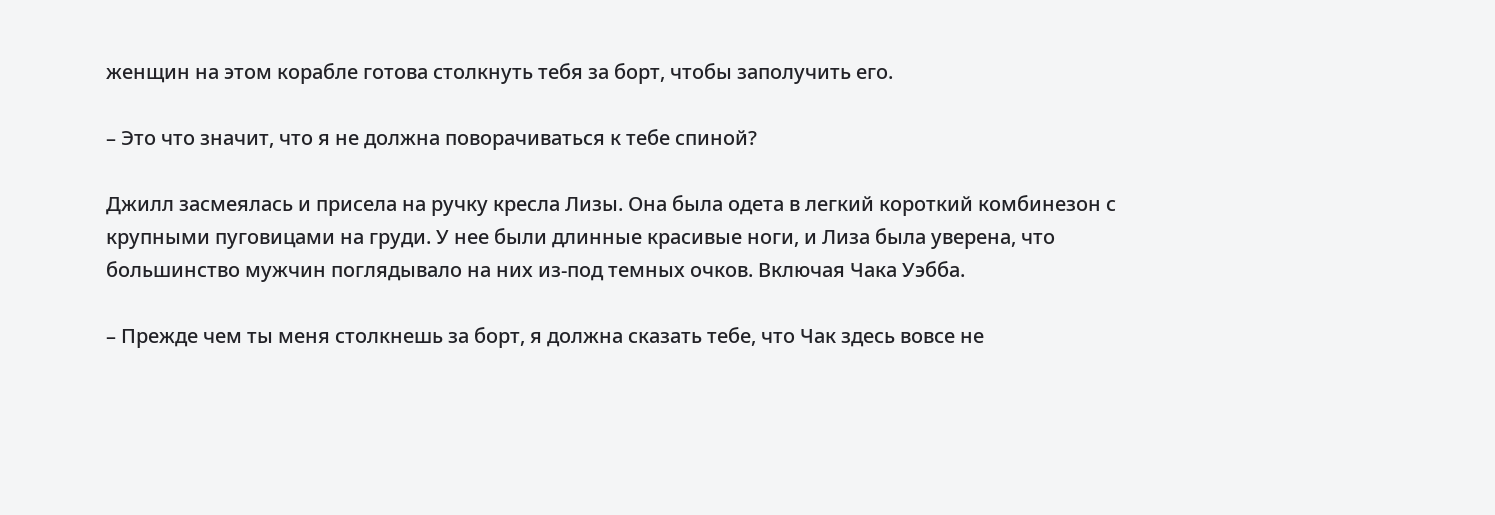женщин на этом корабле готова столкнуть тебя за борт, чтобы заполучить его.

– Это что значит, что я не должна поворачиваться к тебе спиной?

Джилл засмеялась и присела на ручку кресла Лизы. Она была одета в легкий короткий комбинезон с крупными пуговицами на груди. У нее были длинные красивые ноги, и Лиза была уверена, что большинство мужчин поглядывало на них из-под темных очков. Включая Чака Уэбба.

– Прежде чем ты меня столкнешь за борт, я должна сказать тебе, что Чак здесь вовсе не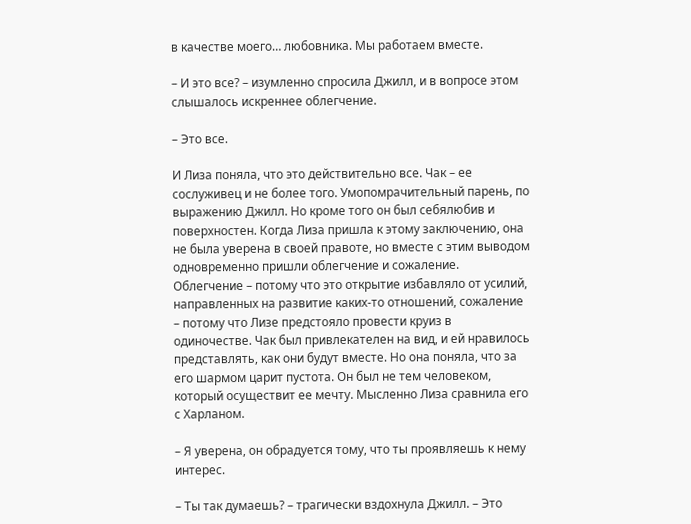в качестве моего… любовника. Мы работаем вместе.

– И это все? – изумленно спросила Джилл, и в вопросе этом слышалось искреннее облегчение.

– Это все.

И Лиза поняла, что это действительно все. Чак – ее сослуживец и не более того. Умопомрачительный парень, по выражению Джилл. Но кроме того он был себялюбив и поверхностен. Когда Лиза пришла к этому заключению, она не была уверена в своей правоте, но вместе с этим выводом одновременно пришли облегчение и сожаление. Облегчение – потому что это открытие избавляло от усилий, направленных на развитие каких-то отношений, сожаление – потому что Лизе предстояло провести круиз в одиночестве. Чак был привлекателен на вид, и ей нравилось представлять, как они будут вместе. Но она поняла, что за его шармом царит пустота. Он был не тем человеком, который осуществит ее мечту. Мысленно Лиза сравнила его с Харланом.

– Я уверена, он обрадуется тому, что ты проявляешь к нему интерес.

– Ты так думаешь? – трагически вздохнула Джилл. – Это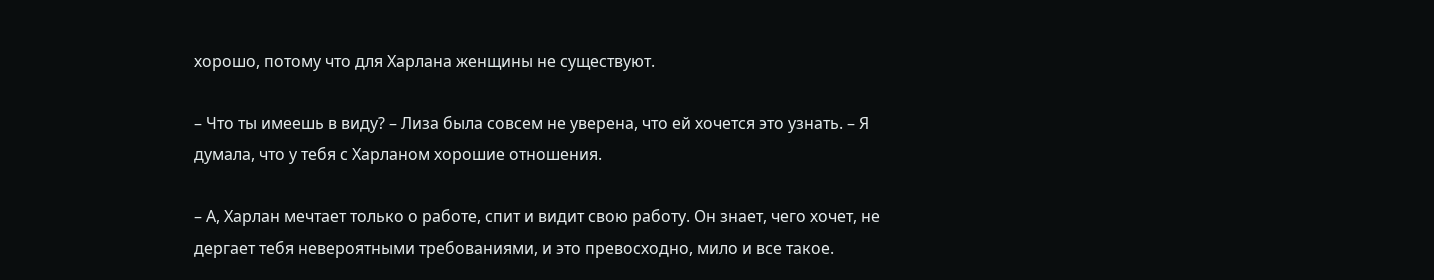хорошо, потому что для Харлана женщины не существуют.

– Что ты имеешь в виду? – Лиза была совсем не уверена, что ей хочется это узнать. – Я думала, что у тебя с Харланом хорошие отношения.

– А, Харлан мечтает только о работе, спит и видит свою работу. Он знает, чего хочет, не дергает тебя невероятными требованиями, и это превосходно, мило и все такое.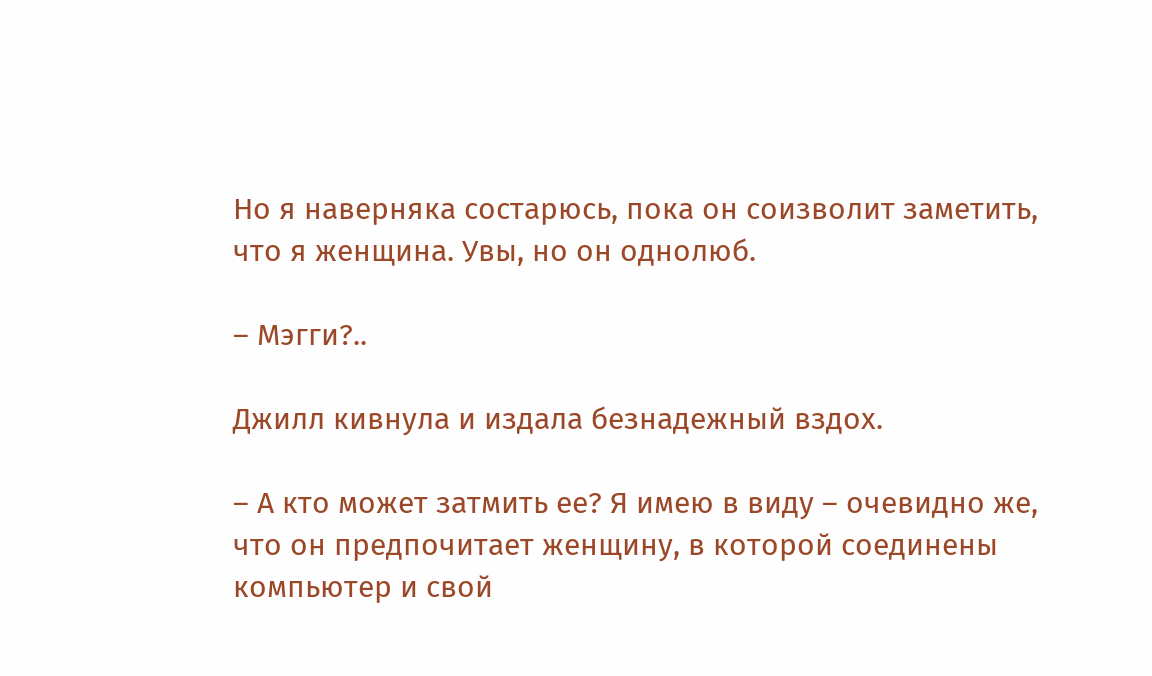Но я наверняка состарюсь, пока он соизволит заметить, что я женщина. Увы, но он однолюб.

– Мэгги?..

Джилл кивнула и издала безнадежный вздох.

– А кто может затмить ее? Я имею в виду – очевидно же, что он предпочитает женщину, в которой соединены компьютер и свой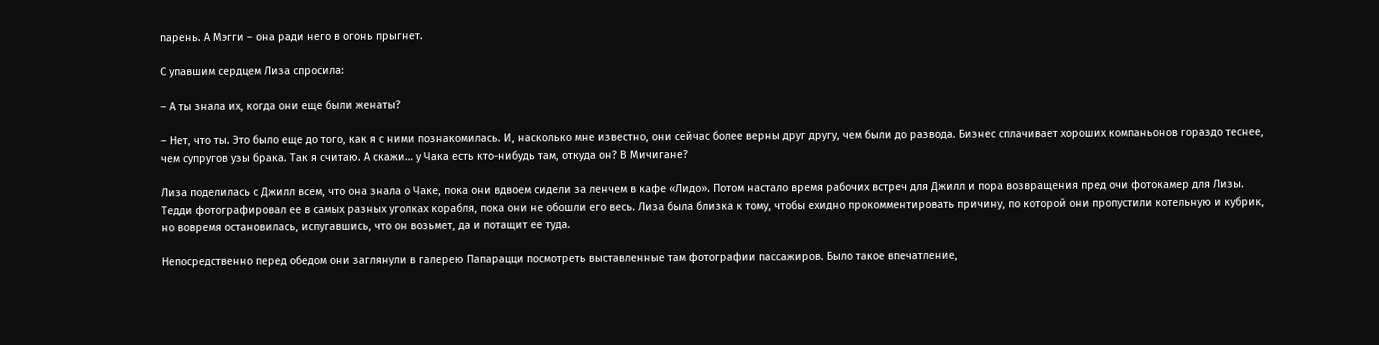парень. А Мэгги – она ради него в огонь прыгнет.

С упавшим сердцем Лиза спросила:

– А ты знала их, когда они еще были женаты?

– Нет, что ты. Это было еще до того, как я с ними познакомилась. И, насколько мне известно, они сейчас более верны друг другу, чем были до развода. Бизнес сплачивает хороших компаньонов гораздо теснее, чем супругов узы брака. Так я считаю. А скажи… у Чака есть кто-нибудь там, откуда он? В Мичигане?

Лиза поделилась с Джилл всем, что она знала о Чаке, пока они вдвоем сидели за ленчем в кафе «Лидо». Потом настало время рабочих встреч для Джилл и пора возвращения пред очи фотокамер для Лизы. Тедди фотографировал ее в самых разных уголках корабля, пока они не обошли его весь. Лиза была близка к тому, чтобы ехидно прокомментировать причину, по которой они пропустили котельную и кубрик, но вовремя остановилась, испугавшись, что он возьмет, да и потащит ее туда.

Непосредственно перед обедом они заглянули в галерею Папарацци посмотреть выставленные там фотографии пассажиров. Было такое впечатление,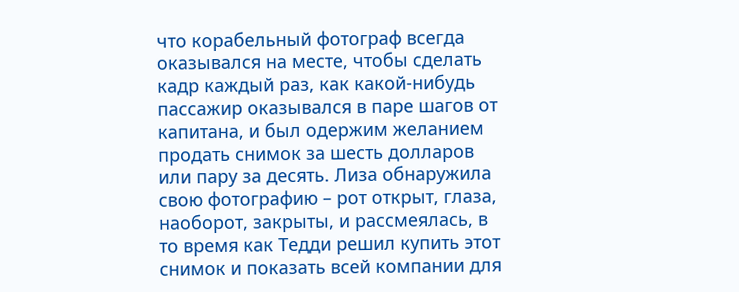что корабельный фотограф всегда оказывался на месте, чтобы сделать кадр каждый раз, как какой-нибудь пассажир оказывался в паре шагов от капитана, и был одержим желанием продать снимок за шесть долларов или пару за десять. Лиза обнаружила свою фотографию – рот открыт, глаза, наоборот, закрыты, и рассмеялась, в то время как Тедди решил купить этот снимок и показать всей компании для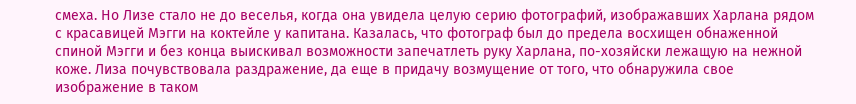смеха. Но Лизе стало не до веселья, когда она увидела целую серию фотографий, изображавших Харлана рядом с красавицей Мэгги на коктейле у капитана. Казалась, что фотограф был до предела восхищен обнаженной спиной Мэгги и без конца выискивал возможности запечатлеть руку Харлана, по-хозяйски лежащую на нежной коже. Лиза почувствовала раздражение, да еще в придачу возмущение от того, что обнаружила свое изображение в таком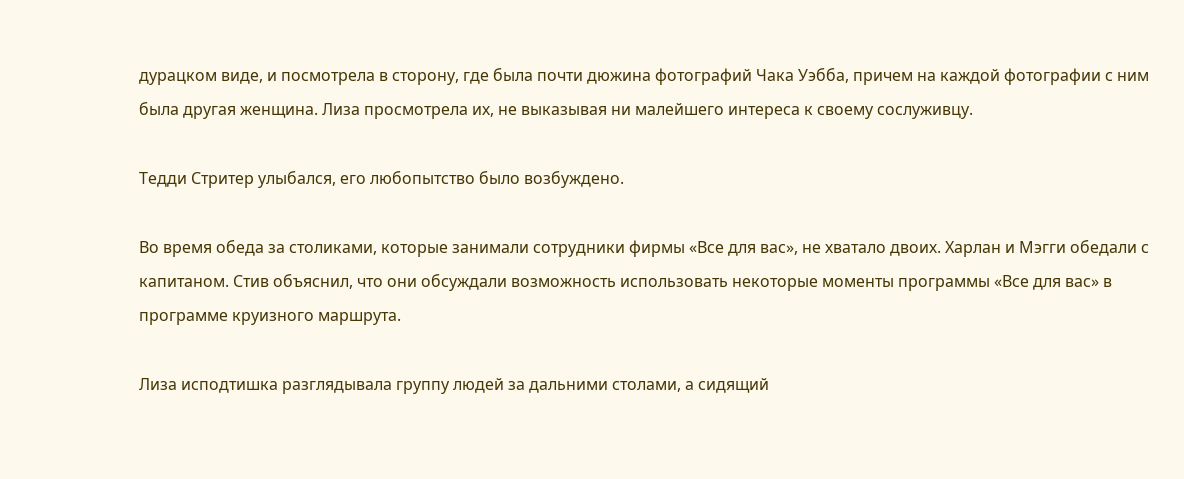дурацком виде, и посмотрела в сторону, где была почти дюжина фотографий Чака Уэбба, причем на каждой фотографии с ним была другая женщина. Лиза просмотрела их, не выказывая ни малейшего интереса к своему сослуживцу.

Тедди Стритер улыбался, его любопытство было возбуждено.

Во время обеда за столиками, которые занимали сотрудники фирмы «Все для вас», не хватало двоих. Харлан и Мэгги обедали с капитаном. Стив объяснил, что они обсуждали возможность использовать некоторые моменты программы «Все для вас» в программе круизного маршрута.

Лиза исподтишка разглядывала группу людей за дальними столами, а сидящий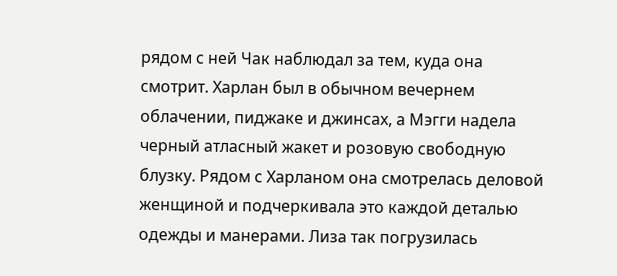рядом с ней Чак наблюдал за тем, куда она смотрит. Харлан был в обычном вечернем облачении, пиджаке и джинсах, а Мэгги надела черный атласный жакет и розовую свободную блузку. Рядом с Харланом она смотрелась деловой женщиной и подчеркивала это каждой деталью одежды и манерами. Лиза так погрузилась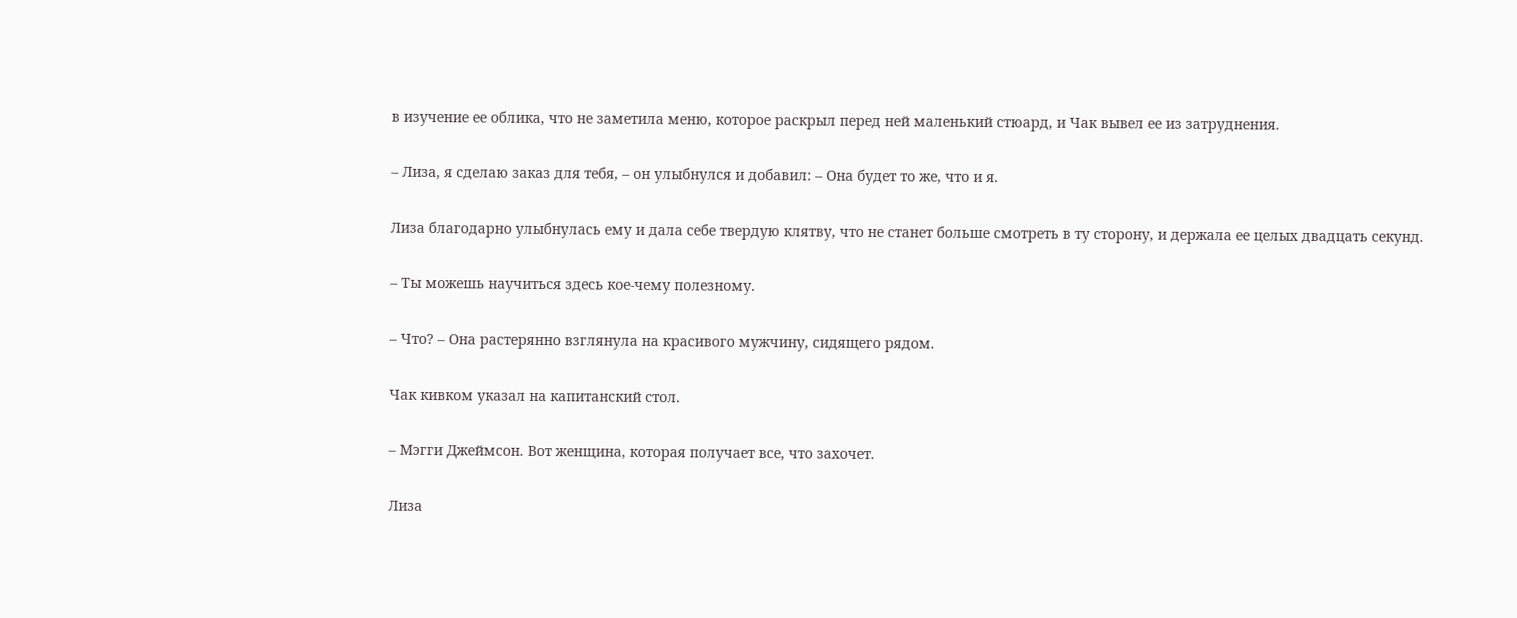в изучение ее облика, что не заметила меню, которое раскрыл перед ней маленький стюард, и Чак вывел ее из затруднения.

– Лиза, я сделаю заказ для тебя, – он улыбнулся и добавил: – Она будет то же, что и я.

Лиза благодарно улыбнулась ему и дала себе твердую клятву, что не станет больше смотреть в ту сторону, и держала ее целых двадцать секунд.

– Ты можешь научиться здесь кое-чему полезному.

– Что? – Она растерянно взглянула на красивого мужчину, сидящего рядом.

Чак кивком указал на капитанский стол.

– Мэгги Джеймсон. Вот женщина, которая получает все, что захочет.

Лиза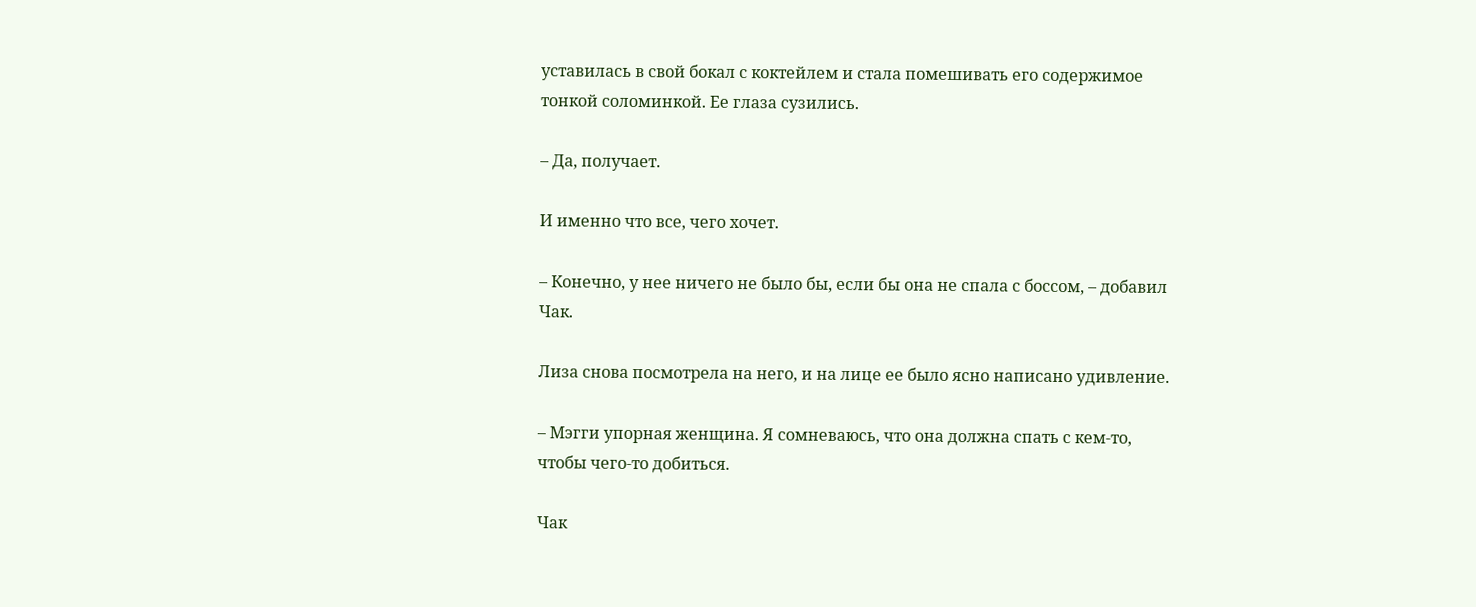уставилась в свой бокал с коктейлем и стала помешивать его содержимое тонкой соломинкой. Ее глаза сузились.

– Да, получает.

И именно что все, чего хочет.

– Конечно, у нее ничего не было бы, если бы она не спала с боссом, – добавил Чак.

Лиза снова посмотрела на него, и на лице ее было ясно написано удивление.

– Мэгги упорная женщина. Я сомневаюсь, что она должна спать с кем-то, чтобы чего-то добиться.

Чак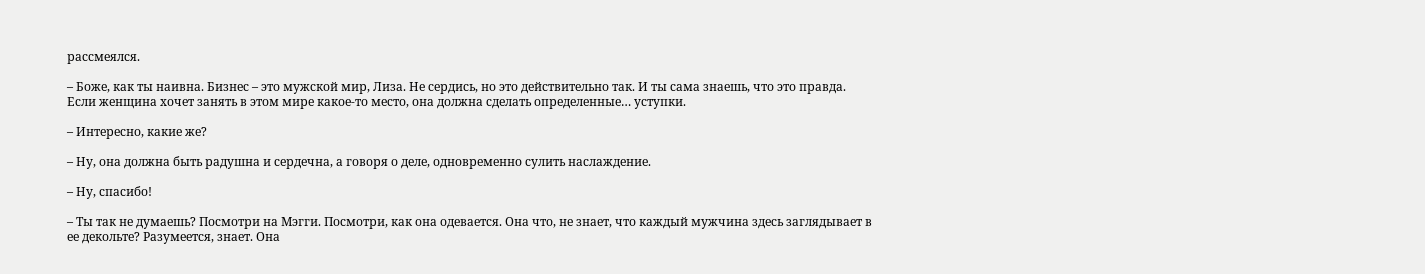рассмеялся.

– Боже, как ты наивна. Бизнес – это мужской мир, Лиза. Не сердись, но это действительно так. И ты сама знаешь, что это правда. Если женщина хочет занять в этом мире какое-то место, она должна сделать определенные… уступки.

– Интересно, какие же?

– Ну, она должна быть радушна и сердечна, а говоря о деле, одновременно сулить наслаждение.

– Ну, спасибо!

– Ты так не думаешь? Посмотри на Мэгги. Посмотри, как она одевается. Она что, не знает, что каждый мужчина здесь заглядывает в ее декольте? Разумеется, знает. Она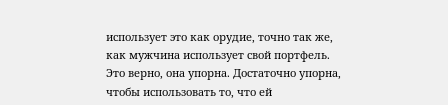использует это как орудие, точно так же, как мужчина использует свой портфель. Это верно, она упорна. Достаточно упорна, чтобы использовать то, что ей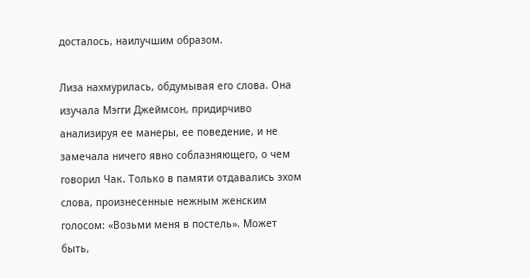досталось, наилучшим образом.

Лиза нахмурилась, обдумывая его слова. Она изучала Мэгги Джеймсон, придирчиво анализируя ее манеры, ее поведение, и не замечала ничего явно соблазняющего, о чем говорил Чак. Только в памяти отдавались эхом слова, произнесенные нежным женским голосом: «Возьми меня в постель». Может быть,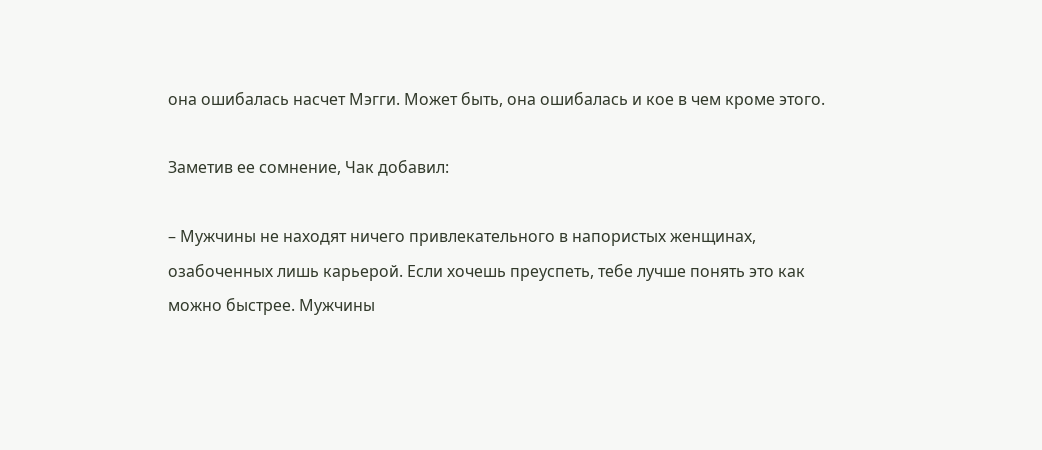она ошибалась насчет Мэгги. Может быть, она ошибалась и кое в чем кроме этого.

Заметив ее сомнение, Чак добавил:

– Мужчины не находят ничего привлекательного в напористых женщинах, озабоченных лишь карьерой. Если хочешь преуспеть, тебе лучше понять это как можно быстрее. Мужчины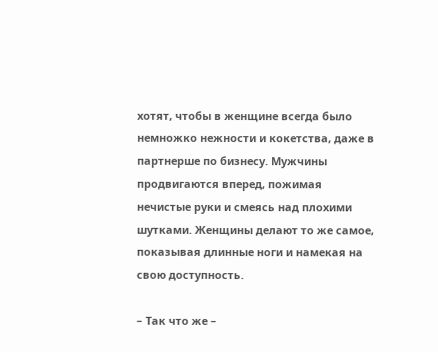хотят, чтобы в женщине всегда было немножко нежности и кокетства, даже в партнерше по бизнесу. Мужчины продвигаются вперед, пожимая нечистые руки и смеясь над плохими шутками. Женщины делают то же самое, показывая длинные ноги и намекая на свою доступность.

– Так что же –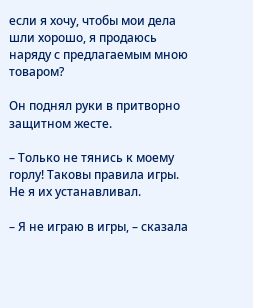если я хочу, чтобы мои дела шли хорошо, я продаюсь наряду с предлагаемым мною товаром?

Он поднял руки в притворно защитном жесте.

– Только не тянись к моему горлу! Таковы правила игры. Не я их устанавливал.

– Я не играю в игры, – сказала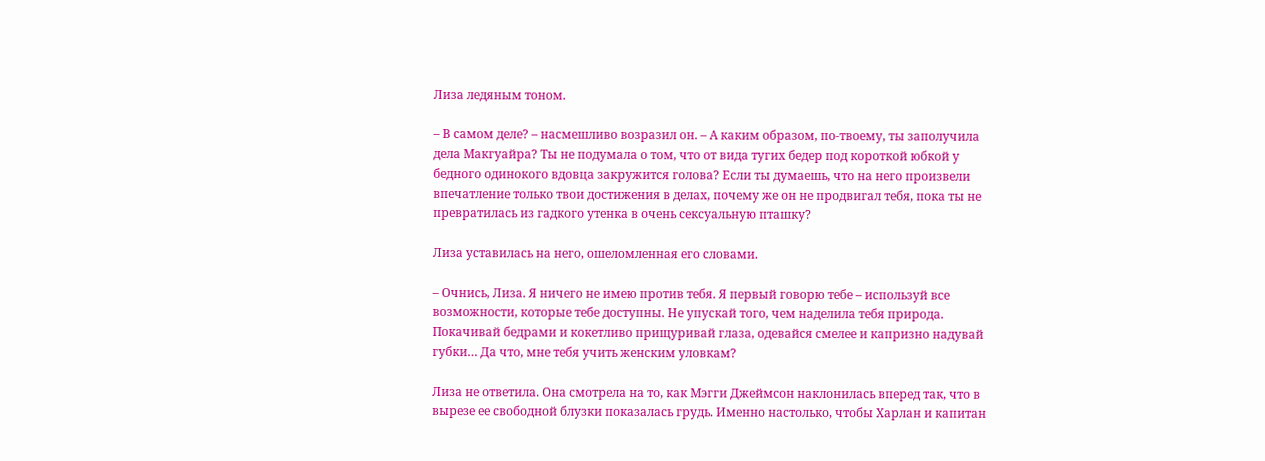Лиза ледяным тоном.

– В самом деле? – насмешливо возразил он. – А каким образом, по-твоему, ты заполучила дела Макгуайра? Ты не подумала о том, что от вида тугих бедер под короткой юбкой у бедного одинокого вдовца закружится голова? Если ты думаешь, что на него произвели впечатление только твои достижения в делах, почему же он не продвигал тебя, пока ты не превратилась из гадкого утенка в очень сексуальную пташку?

Лиза уставилась на него, ошеломленная его словами.

– Очнись, Лиза. Я ничего не имею против тебя. Я первый говорю тебе – используй все возможности, которые тебе доступны. Не упускай того, чем наделила тебя природа. Покачивай бедрами и кокетливо прищуривай глаза, одевайся смелее и капризно надувай губки… Да что, мне тебя учить женским уловкам?

Лиза не ответила. Она смотрела на то, как Мэгги Джеймсон наклонилась вперед так, что в вырезе ее свободной блузки показалась грудь. Именно настолько, чтобы Харлан и капитан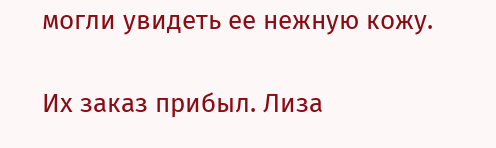могли увидеть ее нежную кожу.

Их заказ прибыл. Лиза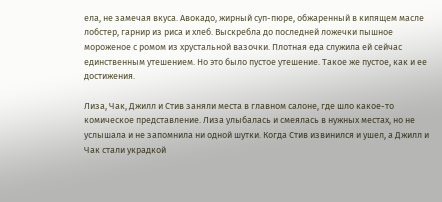ела, не замечая вкуса. Авокадо, жирный суп-пюре, обжаренный в кипящем масле лобстер, гарнир из риса и хлеб. Выскребла до последней ложечки пышное мороженое с ромом из хрустальной вазочки. Плотная еда служила ей сейчас единственным утешением. Но это было пустое утешение. Такое же пустое, как и ее достижения.

Лиза, Чак, Джилл и Стив заняли места в главном салоне, где шло какое-то комическое представление. Лиза улыбалась и смеялась в нужных местах, но не услышала и не запомнила ни одной шутки. Когда Стив извинился и ушел, а Джилл и Чак стали украдкой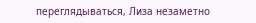переглядываться, Лиза незаметно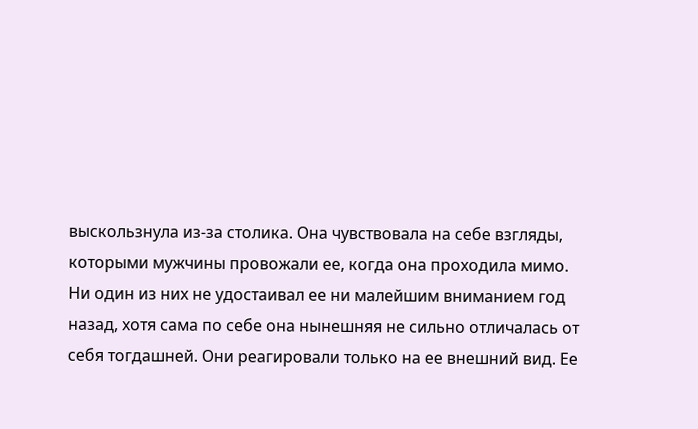выскользнула из-за столика. Она чувствовала на себе взгляды, которыми мужчины провожали ее, когда она проходила мимо. Ни один из них не удостаивал ее ни малейшим вниманием год назад, хотя сама по себе она нынешняя не сильно отличалась от себя тогдашней. Они реагировали только на ее внешний вид. Ее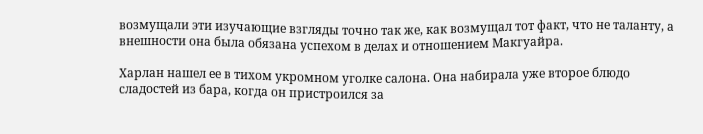возмущали эти изучающие взгляды точно так же, как возмущал тот факт, что не таланту, а внешности она была обязана успехом в делах и отношением Макгуайра.

Харлан нашел ее в тихом укромном уголке салона. Она набирала уже второе блюдо сладостей из бара, когда он пристроился за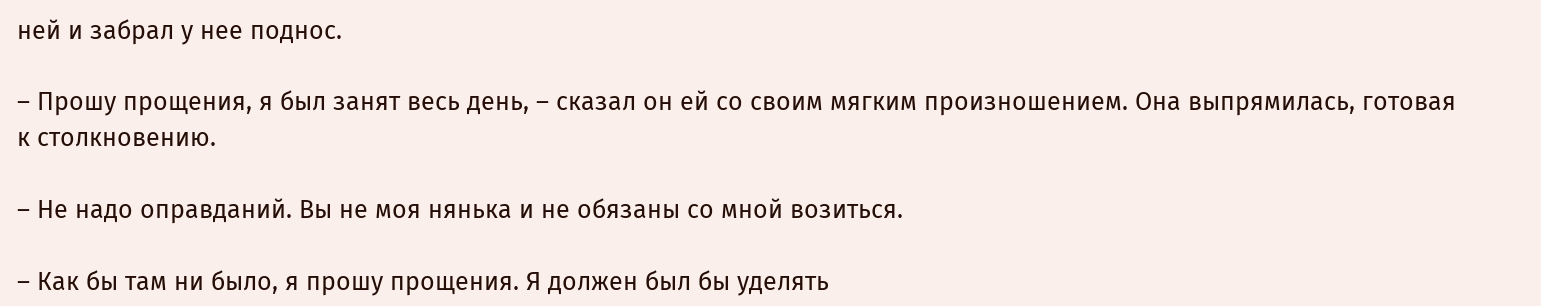ней и забрал у нее поднос.

– Прошу прощения, я был занят весь день, – сказал он ей со своим мягким произношением. Она выпрямилась, готовая к столкновению.

– Не надо оправданий. Вы не моя нянька и не обязаны со мной возиться.

– Как бы там ни было, я прошу прощения. Я должен был бы уделять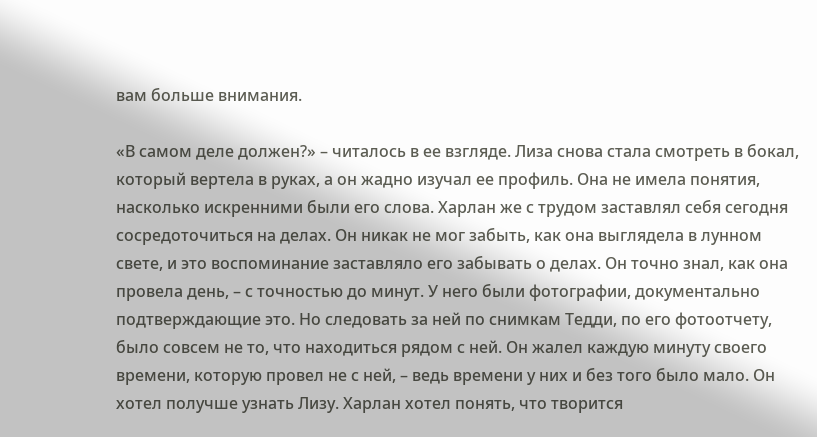вам больше внимания.

«В самом деле должен?» – читалось в ее взгляде. Лиза снова стала смотреть в бокал, который вертела в руках, а он жадно изучал ее профиль. Она не имела понятия, насколько искренними были его слова. Харлан же с трудом заставлял себя сегодня сосредоточиться на делах. Он никак не мог забыть, как она выглядела в лунном свете, и это воспоминание заставляло его забывать о делах. Он точно знал, как она провела день, – с точностью до минут. У него были фотографии, документально подтверждающие это. Но следовать за ней по снимкам Тедди, по его фотоотчету, было совсем не то, что находиться рядом с ней. Он жалел каждую минуту своего времени, которую провел не с ней, – ведь времени у них и без того было мало. Он хотел получше узнать Лизу. Харлан хотел понять, что творится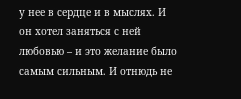у нее в сердце и в мыслях. И он хотел заняться с ней любовью – и это желание было самым сильным. И отнюдь не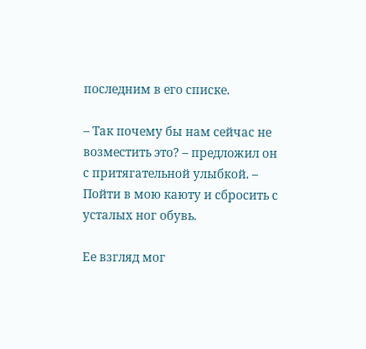последним в его списке.

– Так почему бы нам сейчас не возместить это? – предложил он с притягательной улыбкой. – Пойти в мою каюту и сбросить с усталых ног обувь.

Ее взгляд мог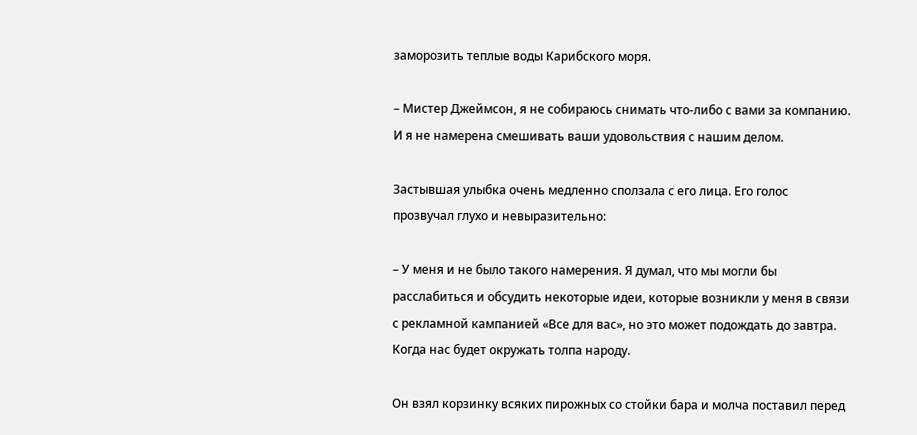заморозить теплые воды Карибского моря.

– Мистер Джеймсон, я не собираюсь снимать что-либо с вами за компанию. И я не намерена смешивать ваши удовольствия с нашим делом.

Застывшая улыбка очень медленно сползала с его лица. Его голос прозвучал глухо и невыразительно:

– У меня и не было такого намерения. Я думал, что мы могли бы расслабиться и обсудить некоторые идеи, которые возникли у меня в связи с рекламной кампанией «Все для вас», но это может подождать до завтра. Когда нас будет окружать толпа народу.

Он взял корзинку всяких пирожных со стойки бара и молча поставил перед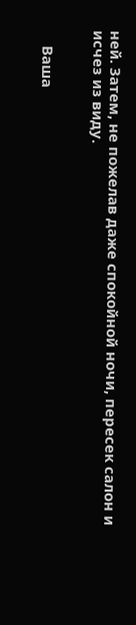ней. Затем, не пожелав даже спокойной ночи, пересек салон и исчез из виду.


    Ваша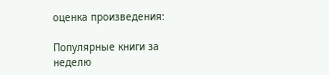оценка произведения:

Популярные книги за неделю